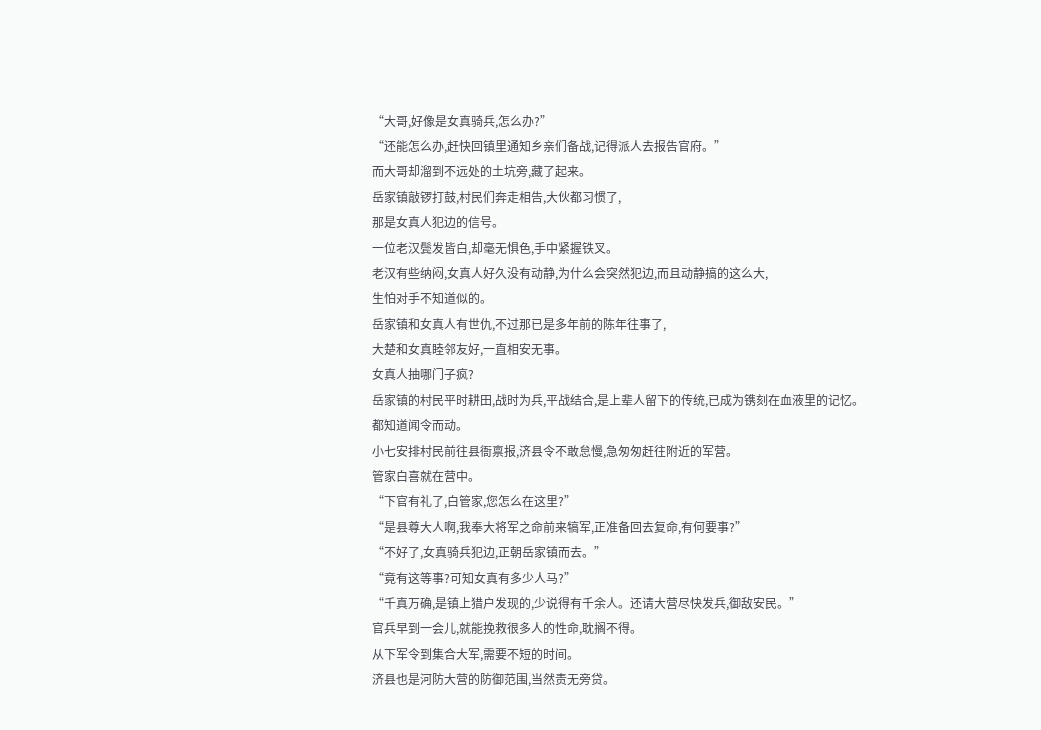“大哥,好像是女真骑兵,怎么办?”
“还能怎么办,赶快回镇里通知乡亲们备战,记得派人去报告官府。”
而大哥却溜到不远处的土坑旁,藏了起来。
岳家镇敲锣打鼓,村民们奔走相告,大伙都习惯了,
那是女真人犯边的信号。
一位老汉鬓发皆白,却毫无惧色,手中紧握铁叉。
老汉有些纳闷,女真人好久没有动静,为什么会突然犯边,而且动静搞的这么大,
生怕对手不知道似的。
岳家镇和女真人有世仇,不过那已是多年前的陈年往事了,
大楚和女真睦邻友好,一直相安无事。
女真人抽哪门子疯?
岳家镇的村民平时耕田,战时为兵,平战结合,是上辈人留下的传统,已成为镌刻在血液里的记忆。
都知道闻令而动。
小七安排村民前往县衙禀报,济县令不敢怠慢,急匆匆赶往附近的军营。
管家白喜就在营中。
“下官有礼了,白管家,您怎么在这里?”
“是县尊大人啊,我奉大将军之命前来犒军,正准备回去复命,有何要事?”
“不好了,女真骑兵犯边,正朝岳家镇而去。”
“竟有这等事?可知女真有多少人马?”
“千真万确,是镇上猎户发现的,少说得有千余人。还请大营尽快发兵,御敌安民。”
官兵早到一会儿,就能挽救很多人的性命,耽搁不得。
从下军令到集合大军,需要不短的时间。
济县也是河防大营的防御范围,当然责无旁贷。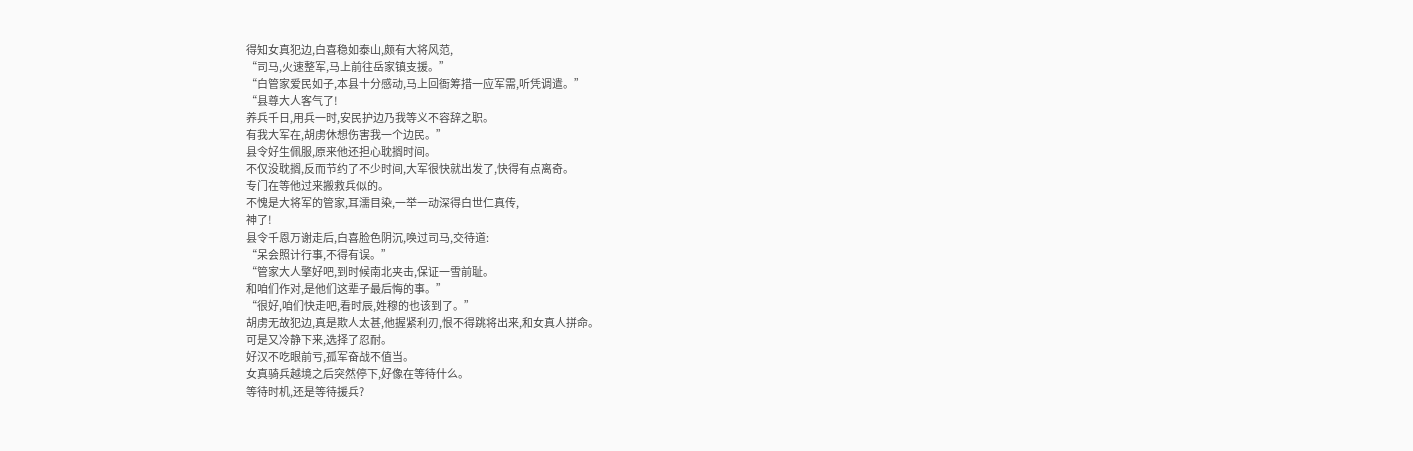得知女真犯边,白喜稳如泰山,颇有大将风范,
“司马,火速整军,马上前往岳家镇支援。”
“白管家爱民如子,本县十分感动,马上回衙筹措一应军需,听凭调遣。”
“县尊大人客气了!
养兵千日,用兵一时,安民护边乃我等义不容辞之职。
有我大军在,胡虏休想伤害我一个边民。”
县令好生佩服,原来他还担心耽搁时间。
不仅没耽搁,反而节约了不少时间,大军很快就出发了,快得有点离奇。
专门在等他过来搬救兵似的。
不愧是大将军的管家,耳濡目染,一举一动深得白世仁真传,
神了!
县令千恩万谢走后,白喜脸色阴沉,唤过司马,交待道:
“呆会照计行事,不得有误。”
“管家大人擎好吧,到时候南北夹击,保证一雪前耻。
和咱们作对,是他们这辈子最后悔的事。”
“很好,咱们快走吧,看时辰,姓穆的也该到了。”
胡虏无故犯边,真是欺人太甚,他握紧利刃,恨不得跳将出来,和女真人拼命。
可是又冷静下来,选择了忍耐。
好汉不吃眼前亏,孤军奋战不值当。
女真骑兵越境之后突然停下,好像在等待什么。
等待时机,还是等待援兵?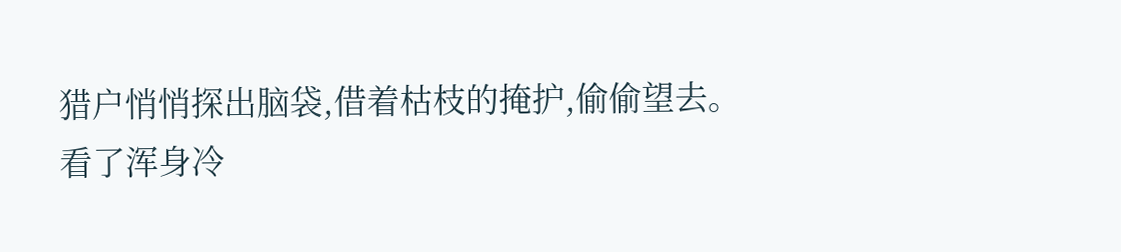猎户悄悄探出脑袋,借着枯枝的掩护,偷偷望去。
看了浑身冷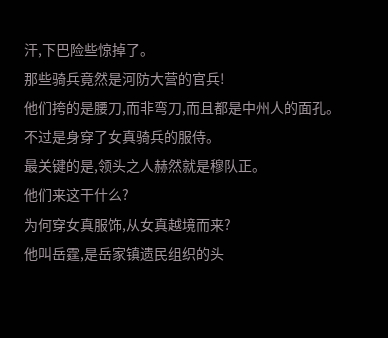汗,下巴险些惊掉了。
那些骑兵竟然是河防大营的官兵!
他们挎的是腰刀,而非弯刀,而且都是中州人的面孔。
不过是身穿了女真骑兵的服侍。
最关键的是,领头之人赫然就是穆队正。
他们来这干什么?
为何穿女真服饰,从女真越境而来?
他叫岳霆,是岳家镇遗民组织的头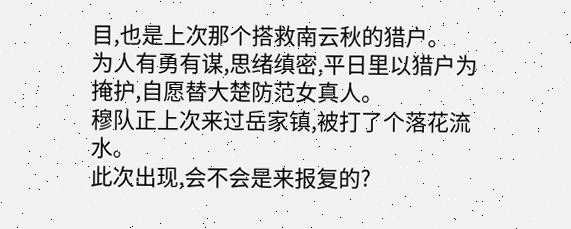目,也是上次那个搭救南云秋的猎户。
为人有勇有谋,思绪缜密,平日里以猎户为掩护,自愿替大楚防范女真人。
穆队正上次来过岳家镇,被打了个落花流水。
此次出现,会不会是来报复的?